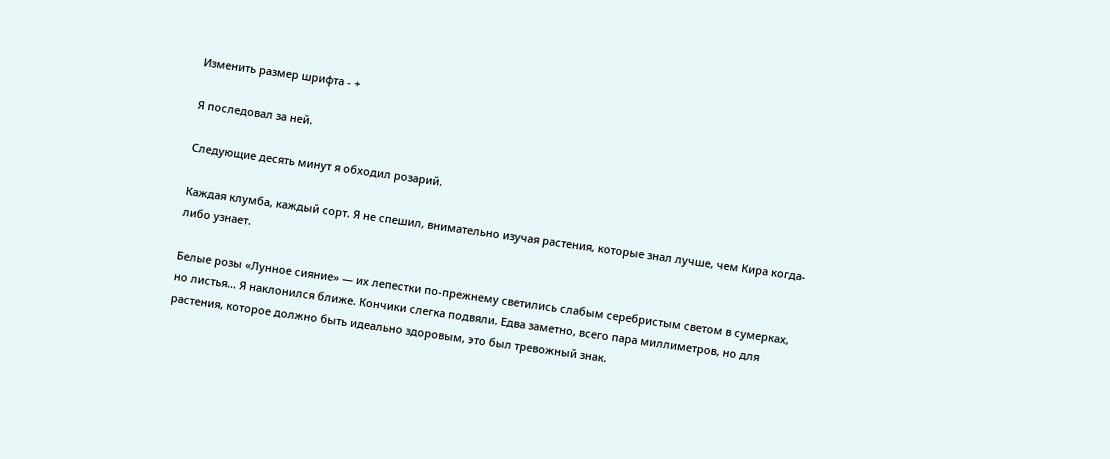Изменить размер шрифта - +

Я последовал за ней.

Следующие десять минут я обходил розарий.

Каждая клумба, каждый сорт. Я не спешил, внимательно изучая растения, которые знал лучше, чем Кира когда-либо узнает.

Белые розы «Лунное сияние» — их лепестки по-прежнему светились слабым серебристым светом в сумерках, но листья… Я наклонился ближе. Кончики слегка подвяли. Едва заметно, всего пара миллиметров, но для растения, которое должно быть идеально здоровым, это был тревожный знак.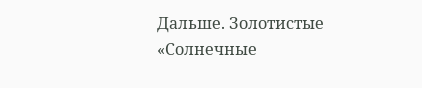Дальше. Золотистые «Солнечные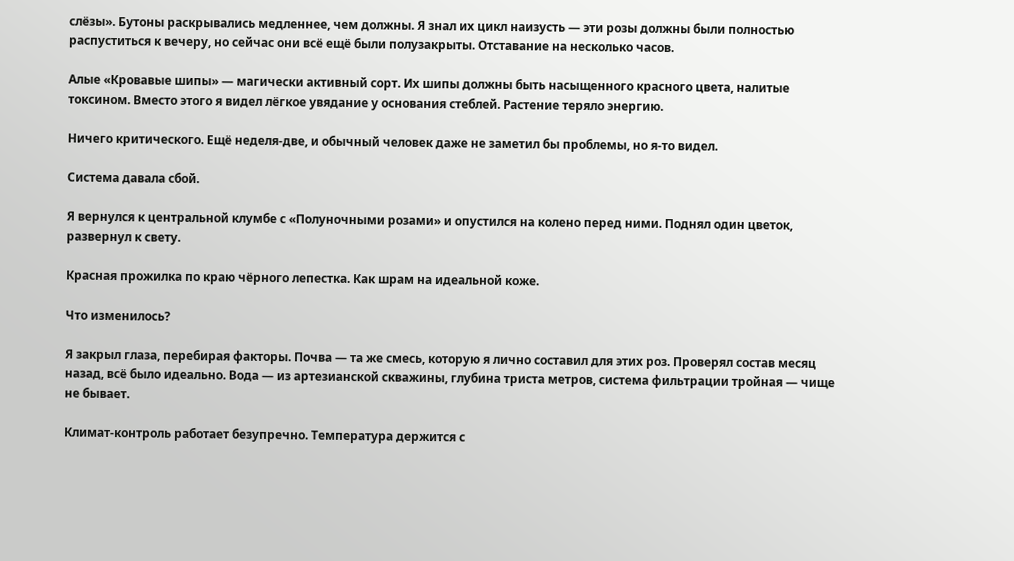слёзы». Бутоны раскрывались медленнее, чем должны. Я знал их цикл наизусть — эти розы должны были полностью распуститься к вечеру, но сейчас они всё ещё были полузакрыты. Отставание на несколько часов.

Алые «Кровавые шипы» — магически активный сорт. Их шипы должны быть насыщенного красного цвета, налитые токсином. Вместо этого я видел лёгкое увядание у основания стеблей. Растение теряло энергию.

Ничего критического. Ещё неделя-две, и обычный человек даже не заметил бы проблемы, но я-то видел.

Система давала сбой.

Я вернулся к центральной клумбе с «Полуночными розами» и опустился на колено перед ними. Поднял один цветок, развернул к свету.

Красная прожилка по краю чёрного лепестка. Как шрам на идеальной коже.

Что изменилось?

Я закрыл глаза, перебирая факторы. Почва — та же смесь, которую я лично составил для этих роз. Проверял состав месяц назад, всё было идеально. Вода — из артезианской скважины, глубина триста метров, система фильтрации тройная — чище не бывает.

Климат-контроль работает безупречно. Температура держится с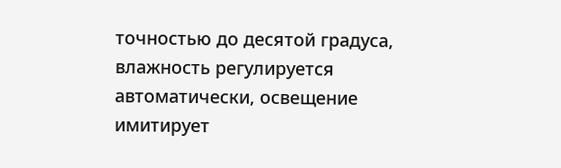точностью до десятой градуса, влажность регулируется автоматически, освещение имитирует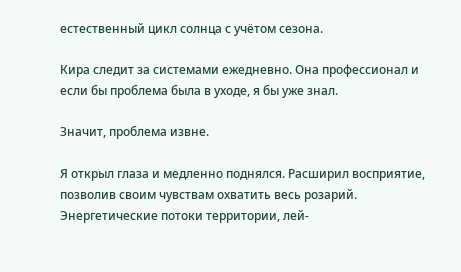естественный цикл солнца с учётом сезона.

Кира следит за системами ежедневно. Она профессионал и если бы проблема была в уходе, я бы уже знал.

Значит, проблема извне.

Я открыл глаза и медленно поднялся. Расширил восприятие, позволив своим чувствам охватить весь розарий. Энергетические потоки территории, лей-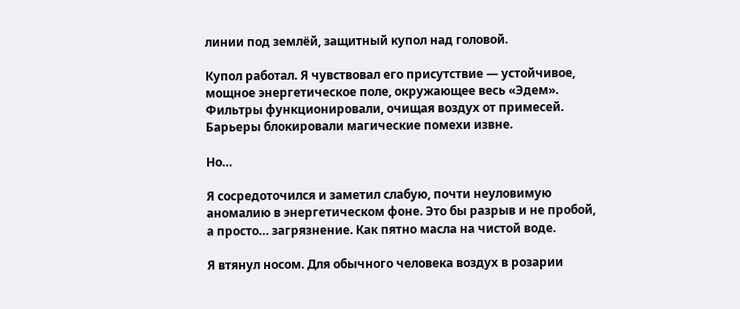линии под землёй, защитный купол над головой.

Купол работал. Я чувствовал его присутствие — устойчивое, мощное энергетическое поле, окружающее весь «Эдем». Фильтры функционировали, очищая воздух от примесей. Барьеры блокировали магические помехи извне.

Но…

Я сосредоточился и заметил слабую, почти неуловимую аномалию в энергетическом фоне. Это бы разрыв и не пробой, а просто… загрязнение. Как пятно масла на чистой воде.

Я втянул носом. Для обычного человека воздух в розарии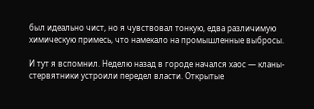был идеально чист, но я чувствовал тонкую, едва различимую химическую примесь, что намекало на промышленные выбросы.

И тут я вспомнил. Неделю назад в городе начался хаос — кланы-стервятники устроили передел власти. Открытые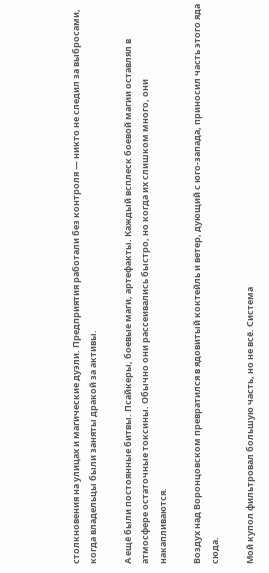столкновения на улицах и магические дуэли. Предприятия работали без контроля — никто не следил за выбросами, когда владельцы были заняты дракой за активы.

А ещё были постоянные битвы. Псайкеры, боевые маги, артефакты. Каждый всплеск боевой магии оставлял в атмосфере остаточные токсины. Обычно они рассеивались быстро, но когда их слишком много, они накапливаются.

Воздух над Воронцовском превратился в ядовитый коктейль и ветер, дующий с юго-запада, приносил часть этого яда сюда.

Мой купол фильтровал большую часть, но не всё. Система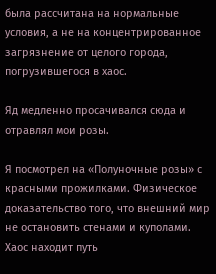была рассчитана на нормальные условия, а не на концентрированное загрязнение от целого города, погрузившегося в хаос.

Яд медленно просачивался сюда и отравлял мои розы.

Я посмотрел на «Полуночные розы» с красными прожилками. Физическое доказательство того, что внешний мир не остановить стенами и куполами. Хаос находит путь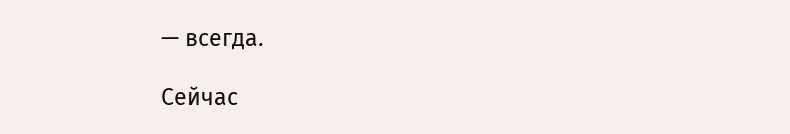— всегда.

Сейчас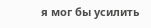я мог бы усилить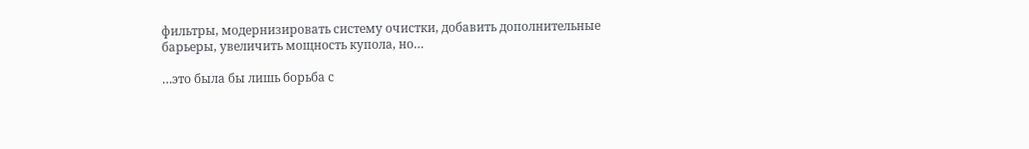фильтры, модернизировать систему очистки, добавить дополнительные барьеры, увеличить мощность купола, но…

…это была бы лишь борьба с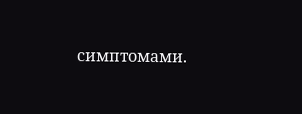симптомами.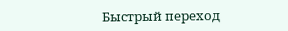Быстрый переход